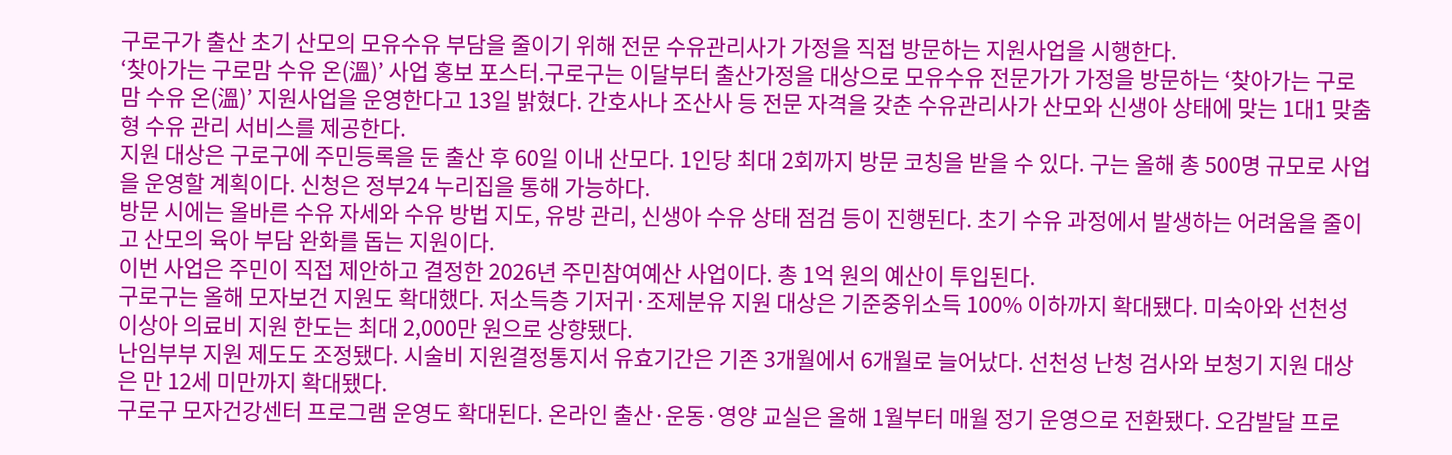구로구가 출산 초기 산모의 모유수유 부담을 줄이기 위해 전문 수유관리사가 가정을 직접 방문하는 지원사업을 시행한다.
‘찾아가는 구로맘 수유 온(溫)’ 사업 홍보 포스터.구로구는 이달부터 출산가정을 대상으로 모유수유 전문가가 가정을 방문하는 ‘찾아가는 구로맘 수유 온(溫)’ 지원사업을 운영한다고 13일 밝혔다. 간호사나 조산사 등 전문 자격을 갖춘 수유관리사가 산모와 신생아 상태에 맞는 1대1 맞춤형 수유 관리 서비스를 제공한다.
지원 대상은 구로구에 주민등록을 둔 출산 후 60일 이내 산모다. 1인당 최대 2회까지 방문 코칭을 받을 수 있다. 구는 올해 총 500명 규모로 사업을 운영할 계획이다. 신청은 정부24 누리집을 통해 가능하다.
방문 시에는 올바른 수유 자세와 수유 방법 지도, 유방 관리, 신생아 수유 상태 점검 등이 진행된다. 초기 수유 과정에서 발생하는 어려움을 줄이고 산모의 육아 부담 완화를 돕는 지원이다.
이번 사업은 주민이 직접 제안하고 결정한 2026년 주민참여예산 사업이다. 총 1억 원의 예산이 투입된다.
구로구는 올해 모자보건 지원도 확대했다. 저소득층 기저귀·조제분유 지원 대상은 기준중위소득 100% 이하까지 확대됐다. 미숙아와 선천성 이상아 의료비 지원 한도는 최대 2,000만 원으로 상향됐다.
난임부부 지원 제도도 조정됐다. 시술비 지원결정통지서 유효기간은 기존 3개월에서 6개월로 늘어났다. 선천성 난청 검사와 보청기 지원 대상은 만 12세 미만까지 확대됐다.
구로구 모자건강센터 프로그램 운영도 확대된다. 온라인 출산·운동·영양 교실은 올해 1월부터 매월 정기 운영으로 전환됐다. 오감발달 프로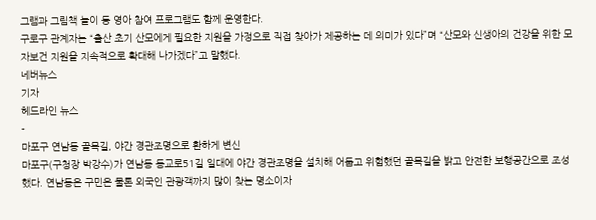그램과 그림책 놀이 등 영아 참여 프로그램도 함께 운영한다.
구로구 관계자는 “출산 초기 산모에게 필요한 지원을 가정으로 직접 찾아가 제공하는 데 의미가 있다”며 “산모와 신생아의 건강을 위한 모자보건 지원을 지속적으로 확대해 나가겠다”고 말했다.
네버뉴스
기자
헤드라인 뉴스
-
마포구 연남동 골목길, 야간 경관조명으로 환하게 변신
마포구(구청장 박강수)가 연남동 동교로51길 일대에 야간 경관조명을 설치해 어둡고 위험했던 골목길을 밝고 안전한 보행공간으로 조성했다. 연남동은 구민은 물론 외국인 관광객까지 많이 찾는 명소이자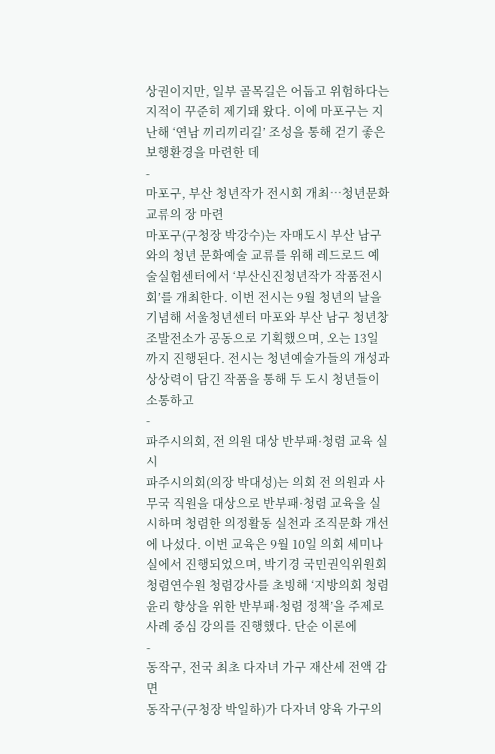상권이지만, 일부 골목길은 어둡고 위험하다는 지적이 꾸준히 제기돼 왔다. 이에 마포구는 지난해 ‘연남 끼리끼리길’ 조성을 통해 걷기 좋은 보행환경을 마련한 데
-
마포구, 부산 청년작가 전시회 개최…청년문화 교류의 장 마련
마포구(구청장 박강수)는 자매도시 부산 남구와의 청년 문화예술 교류를 위해 레드로드 예술실험센터에서 ‘부산신진청년작가 작품전시회’를 개최한다. 이번 전시는 9월 청년의 날을 기념해 서울청년센터 마포와 부산 남구 청년창조발전소가 공동으로 기획했으며, 오는 13일까지 진행된다. 전시는 청년예술가들의 개성과 상상력이 담긴 작품을 통해 두 도시 청년들이 소통하고
-
파주시의회, 전 의원 대상 반부패·청렴 교육 실시
파주시의회(의장 박대성)는 의회 전 의원과 사무국 직원을 대상으로 반부패·청렴 교육을 실시하며 청렴한 의정활동 실천과 조직문화 개선에 나섰다. 이번 교육은 9월 10일 의회 세미나실에서 진행되었으며, 박기경 국민권익위원회 청렴연수원 청렴강사를 초빙해 ‘지방의회 청렴윤리 향상을 위한 반부패·청렴 정책’을 주제로 사례 중심 강의를 진행했다. 단순 이론에
-
동작구, 전국 최초 다자녀 가구 재산세 전액 감면
동작구(구청장 박일하)가 다자녀 양육 가구의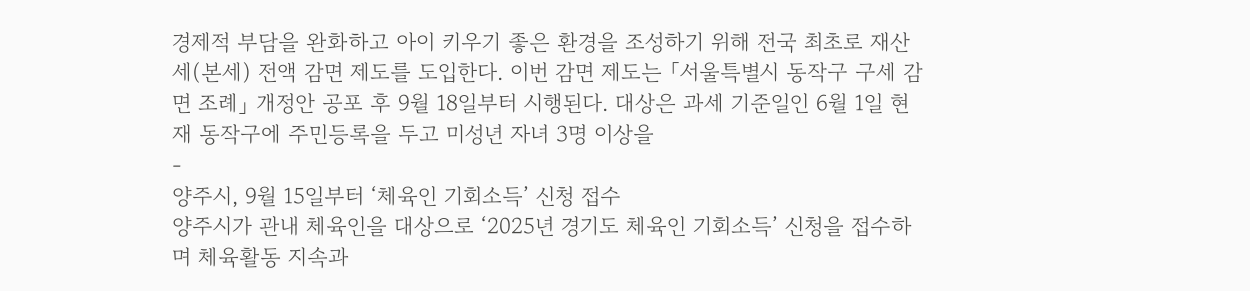경제적 부담을 완화하고 아이 키우기 좋은 환경을 조성하기 위해 전국 최초로 재산세(본세) 전액 감면 제도를 도입한다. 이번 감면 제도는 「서울특별시 동작구 구세 감면 조례」 개정안 공포 후 9월 18일부터 시행된다. 대상은 과세 기준일인 6월 1일 현재 동작구에 주민등록을 두고 미성년 자녀 3명 이상을
-
양주시, 9월 15일부터 ‘체육인 기회소득’ 신청 접수
양주시가 관내 체육인을 대상으로 ‘2025년 경기도 체육인 기회소득’ 신청을 접수하며 체육활동 지속과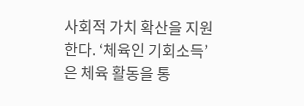사회적 가치 확산을 지원한다. ‘체육인 기회소득’은 체육 활동을 통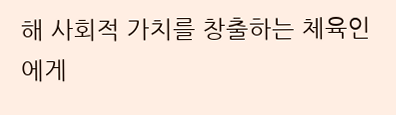해 사회적 가치를 창출하는 체육인에게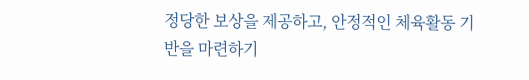정당한 보상을 제공하고, 안정적인 체육활동 기반을 마련하기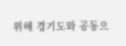위해 경기도와 공동으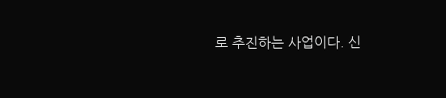로 추진하는 사업이다. 신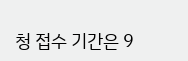청 접수 기간은 9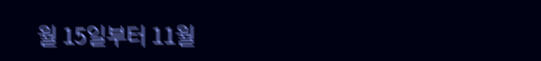월 15일부터 11월